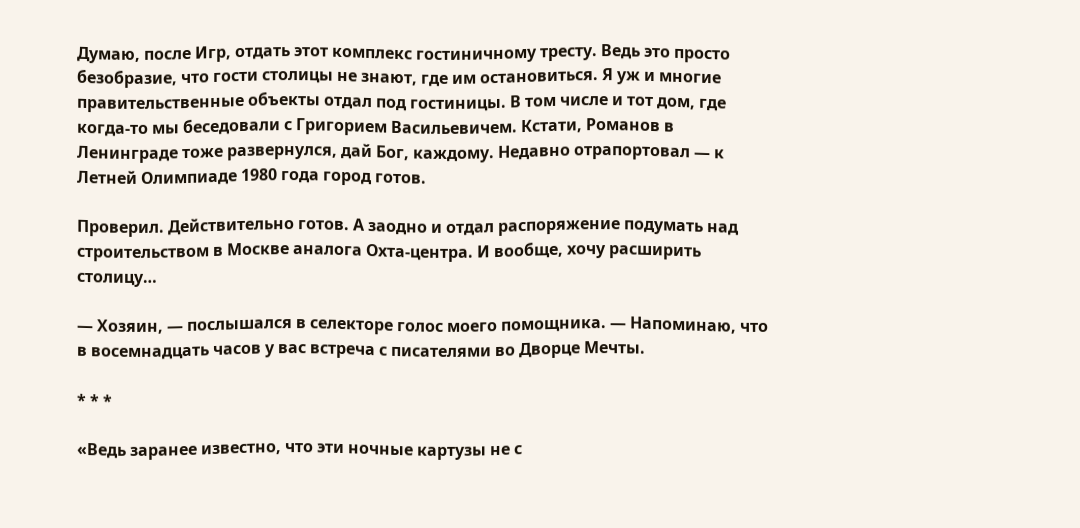Думаю, после Игр, отдать этот комплекс гостиничному тресту. Ведь это просто безобразие, что гости столицы не знают, где им остановиться. Я уж и многие правительственные объекты отдал под гостиницы. В том числе и тот дом, где когда-то мы беседовали с Григорием Васильевичем. Кстати, Романов в Ленинграде тоже развернулся, дай Бог, каждому. Недавно отрапортовал — к Летней Олимпиаде 1980 года город готов.

Проверил. Действительно готов. А заодно и отдал распоряжение подумать над строительством в Москве аналога Охта-центра. И вообще, хочу расширить столицу…

— Хозяин, — послышался в селекторе голос моего помощника. — Напоминаю, что в восемнадцать часов у вас встреча с писателями во Дворце Мечты.

* * *

«Ведь заранее известно, что эти ночные картузы не с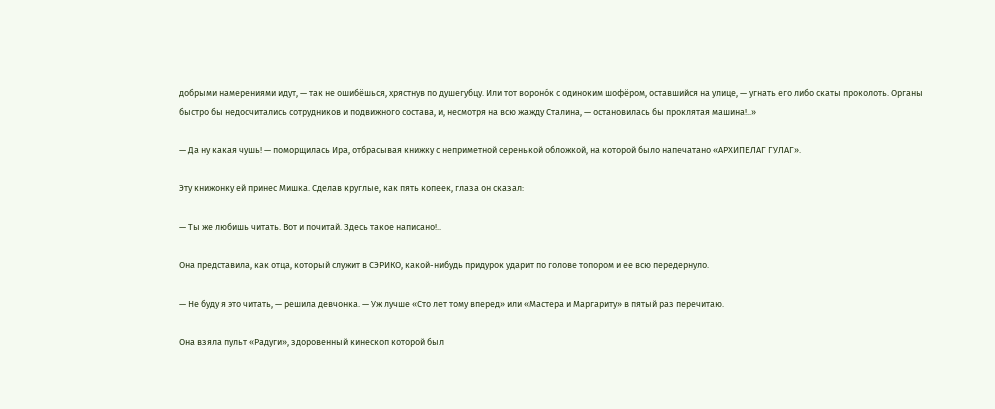добрыми намерениями идут, — так не ошибёшься, хрястнув по душегубцу. Или тот вороно́к с одиноким шофёром, оставшийся на улице, — угнать его либо скаты проколоть. Органы быстро бы недосчитались сотрудников и подвижного состава, и, несмотря на всю жажду Сталина, — остановилась бы проклятая машина!..»

— Да ну какая чушь! — поморщилась Ира, отбрасывая книжку с неприметной серенькой обложкой, на которой было напечатано «АРХИПЕЛАГ ГУЛАГ».

Эту книжонку ей принес Мишка. Сделав круглые, как пять копеек, глаза он сказал:

— Ты же любишь читать. Вот и почитай. Здесь такое написано!..

Она представила, как отца, который служит в СЭРИКО, какой-нибудь придурок ударит по голове топором и ее всю передернуло.

— Не буду я это читать, — решила девчонка. — Уж лучше «Сто лет тому вперед» или «Мастера и Маргариту» в пятый раз перечитаю.

Она взяла пульт «Радуги», здоровенный кинескоп которой был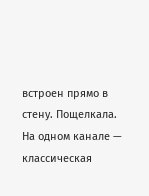встроен прямо в стену. Пощелкала. На одном канале — классическая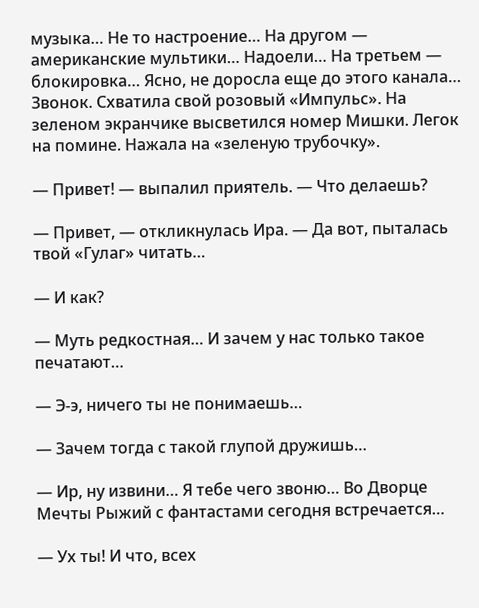музыка… Не то настроение… На другом — американские мультики… Надоели… На третьем — блокировка… Ясно, не доросла еще до этого канала… Звонок. Схватила свой розовый «Импульс». На зеленом экранчике высветился номер Мишки. Легок на помине. Нажала на «зеленую трубочку».

— Привет! — выпалил приятель. — Что делаешь?

— Привет, — откликнулась Ира. — Да вот, пыталась твой «Гулаг» читать…

— И как?

— Муть редкостная… И зачем у нас только такое печатают…

— Э-э, ничего ты не понимаешь…

— Зачем тогда с такой глупой дружишь…

— Ир, ну извини… Я тебе чего звоню… Во Дворце Мечты Рыжий с фантастами сегодня встречается…

— Ух ты! И что, всех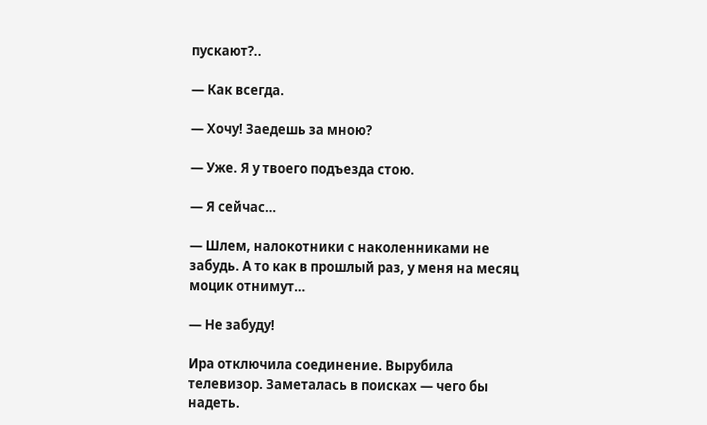пускают?..

— Как всегда.

— Хочу! Заедешь за мною?

— Уже. Я у твоего подъезда стою.

— Я сейчас…

— Шлем, налокотники с наколенниками не забудь. А то как в прошлый раз, у меня на месяц моцик отнимут…

— Не забуду!

Ира отключила соединение. Вырубила телевизор. Заметалась в поисках — чего бы надеть.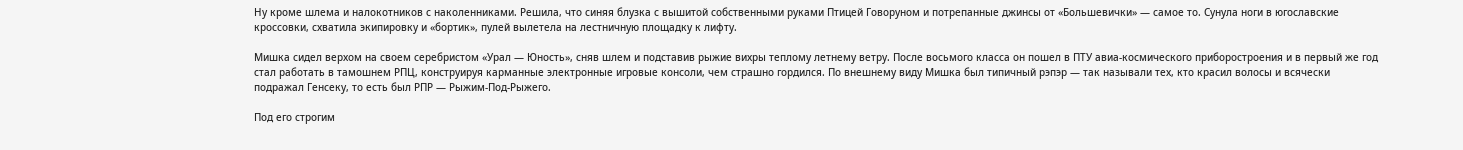Ну кроме шлема и налокотников с наколенниками. Решила, что синяя блузка с вышитой собственными руками Птицей Говоруном и потрепанные джинсы от «Большевички» — самое то. Сунула ноги в югославские кроссовки, схватила экипировку и «бортик», пулей вылетела на лестничную площадку к лифту.

Мишка сидел верхом на своем серебристом «Урал — Юность», сняв шлем и подставив рыжие вихры теплому летнему ветру. После восьмого класса он пошел в ПТУ авиа-космического приборостроения и в первый же год стал работать в тамошнем РПЦ, конструируя карманные электронные игровые консоли, чем страшно гордился. По внешнему виду Мишка был типичный рэпэр — так называли тех, кто красил волосы и всячески подражал Генсеку, то есть был РПР — Рыжим-Под-Рыжего.

Под его строгим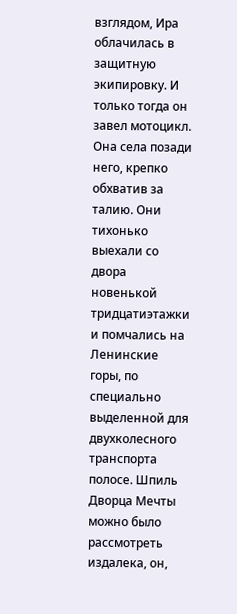взглядом, Ира облачилась в защитную экипировку. И только тогда он завел мотоцикл. Она села позади него, крепко обхватив за талию. Они тихонько выехали со двора новенькой тридцатиэтажки и помчались на Ленинские горы, по специально выделенной для двухколесного транспорта полосе. Шпиль Дворца Мечты можно было рассмотреть издалека, он,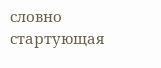словно стартующая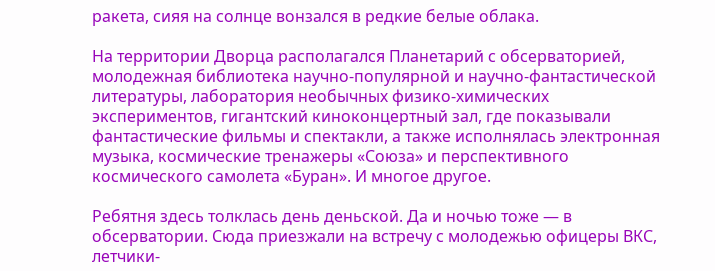ракета, сияя на солнце вонзался в редкие белые облака.

На территории Дворца располагался Планетарий с обсерваторией, молодежная библиотека научно-популярной и научно-фантастической литературы, лаборатория необычных физико-химических экспериментов, гигантский киноконцертный зал, где показывали фантастические фильмы и спектакли, а также исполнялась электронная музыка, космические тренажеры «Союза» и перспективного космического самолета «Буран». И многое другое.

Ребятня здесь толклась день деньской. Да и ночью тоже — в обсерватории. Сюда приезжали на встречу с молодежью офицеры ВКС, летчики-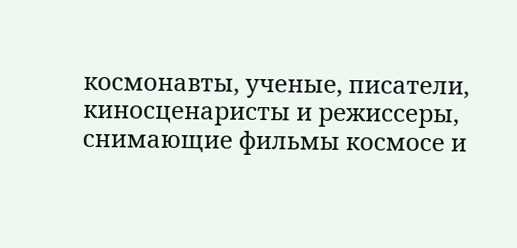космонавты, ученые, писатели, киносценаристы и режиссеры, снимающие фильмы космосе и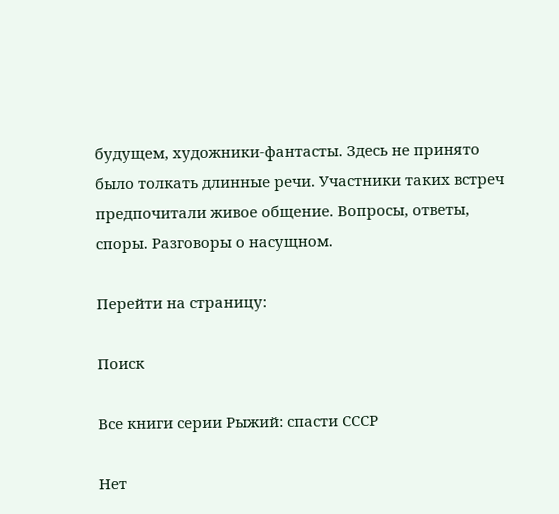будущем, художники-фантасты. Здесь не принято было толкать длинные речи. Участники таких встреч предпочитали живое общение. Вопросы, ответы, споры. Разговоры о насущном.

Перейти на страницу:

Поиск

Все книги серии Рыжий: спасти СССР

Нет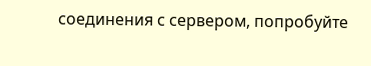соединения с сервером, попробуйте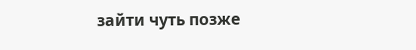зайти чуть позже